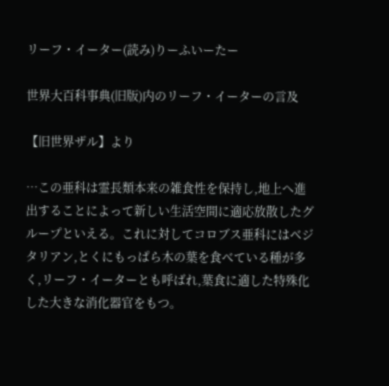リーフ・イーター(読み)りーふいーたー

世界大百科事典(旧版)内のリーフ・イーターの言及

【旧世界ザル】より

…この亜科は霊長類本来の雑食性を保持し,地上へ進出することによって新しい生活空間に適応放散したグループといえる。これに対してコロブス亜科にはベジタリアン,とくにもっぱら木の葉を食べている種が多く,リーフ・イーターとも呼ばれ,葉食に適した特殊化した大きな消化器官をもつ。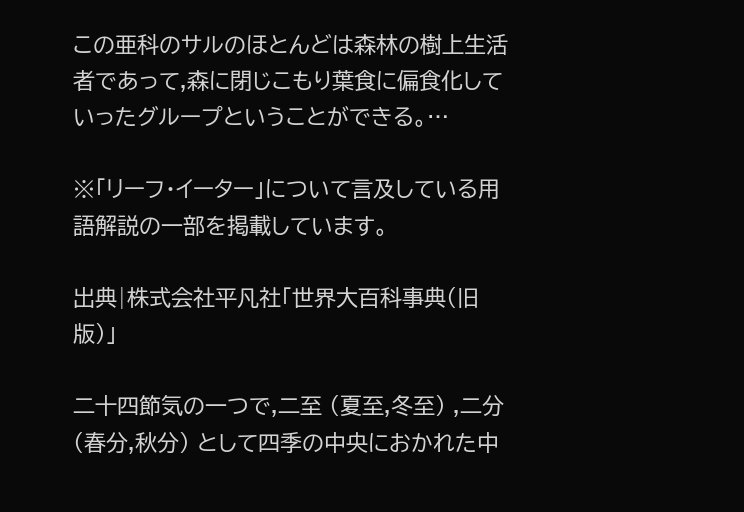この亜科のサルのほとんどは森林の樹上生活者であって,森に閉じこもり葉食に偏食化していったグループということができる。…

※「リーフ・イーター」について言及している用語解説の一部を掲載しています。

出典|株式会社平凡社「世界大百科事典(旧版)」

二十四節気の一つで,二至 (夏至,冬至) ,二分 (春分,秋分) として四季の中央におかれた中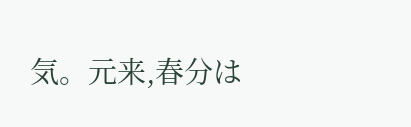気。元来,春分は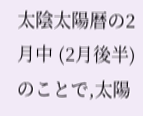太陰太陽暦の2月中 (2月後半) のことで,太陽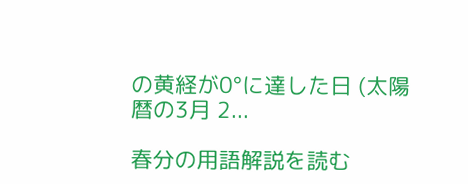の黄経が0°に達した日 (太陽暦の3月 2...

春分の用語解説を読む